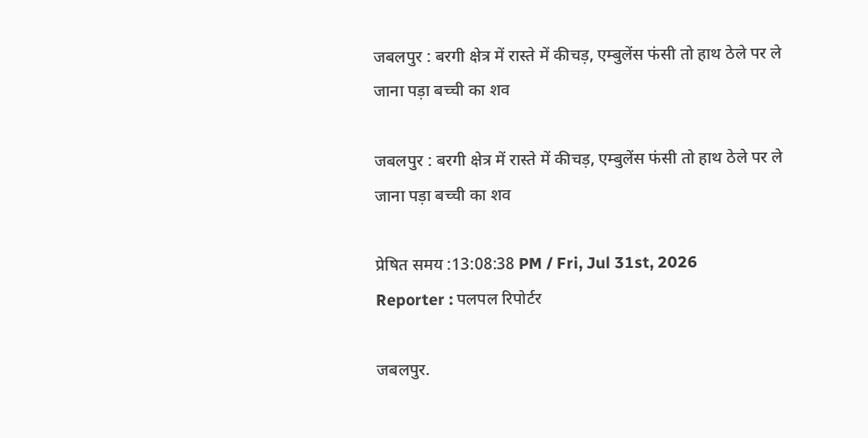जबलपुर : बरगी क्षेत्र में रास्ते में कीचड़, एम्बुलेंस फंसी तो हाथ ठेले पर ले जाना पड़ा बच्ची का शव

जबलपुर : बरगी क्षेत्र में रास्ते में कीचड़, एम्बुलेंस फंसी तो हाथ ठेले पर ले जाना पड़ा बच्ची का शव

प्रेषित समय :13:08:38 PM / Fri, Jul 31st, 2026
Reporter : पलपल रिपोर्टर

जबलपुर.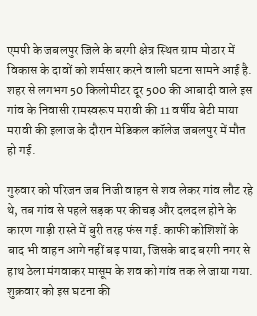एमपी के जबलपुर जिले के बरगी क्षेत्र स्थित ग्राम मोठार में विकास के दावों को शर्मसार करने वाली घटना सामने आई है. शहर से लगभग 50 किलोमीटर दूर 500 की आबादी वाले इस गांव के निवासी रामस्वरूप मरावी की 11 वर्षीय बेटी माया मरावी की इलाज के दौरान मेडिकल कॉलेज जबलपुर में मौत हो गई.

गुरुवार को परिजन जब निजी वाहन से शव लेकर गांव लौट रहे थे, तब गांव से पहले सड़क पर कीचड़ और दलदल होने के कारण गाड़ी रास्ते में बुरी तरह फंस गई. काफी कोशिशों के बाद भी वाहन आगे नहीं बढ़ पाया, जिसके बाद बरगी नगर से हाथ ठेला मंगवाकर मासूम के शव को गांव तक ले जाया गया. शुक्रवार को इस घटना की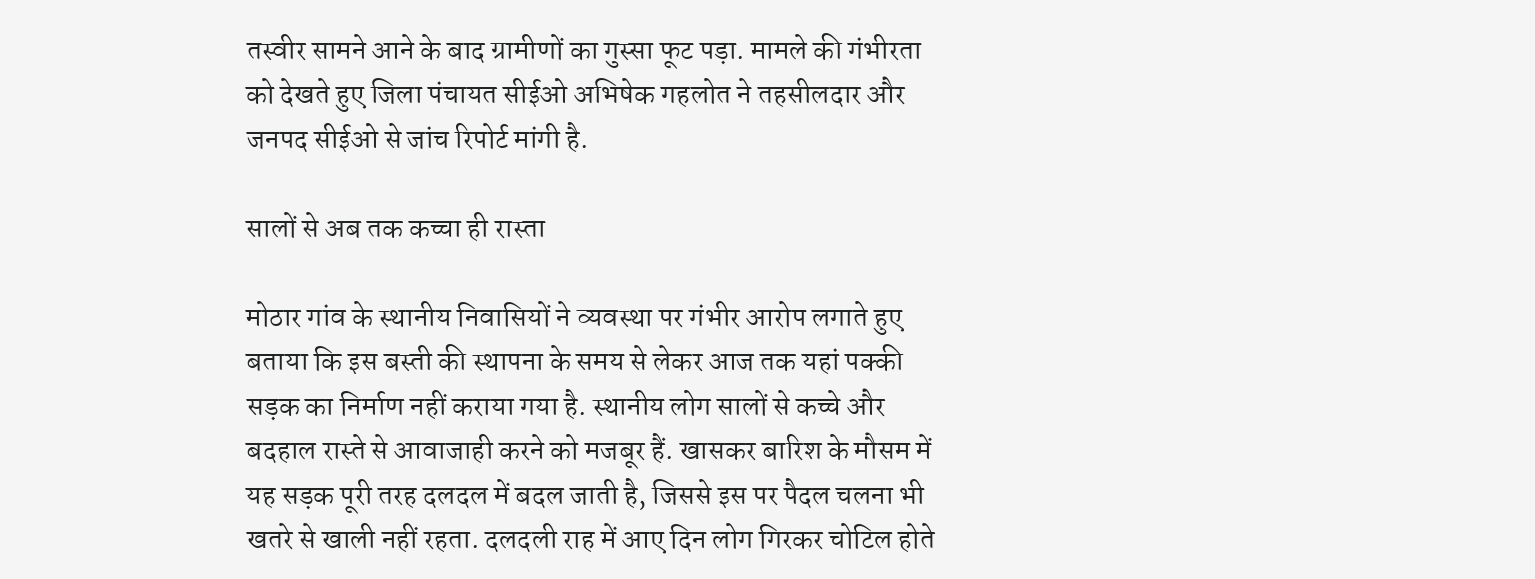तस्वीर सामने आने के बाद ग्रामीणों का गुस्सा फूट पड़ा. मामले की गंभीरता को देखते हुए जिला पंचायत सीईओ अभिषेक गहलोत ने तहसीलदार और जनपद सीईओ से जांच रिपोर्ट मांगी है.

सालों से अब तक कच्चा ही रास्ता

मोठार गांव के स्थानीय निवासियों ने व्यवस्था पर गंभीर आरोप लगाते हुए बताया कि इस बस्ती की स्थापना के समय से लेकर आज तक यहां पक्की सड़क का निर्माण नहीं कराया गया है. स्थानीय लोग सालों से कच्चे और बदहाल रास्ते से आवाजाही करने को मजबूर हैं. खासकर बारिश के मौसम में यह सड़क पूरी तरह दलदल में बदल जाती है, जिससे इस पर पैदल चलना भी खतरे से खाली नहीं रहता. दलदली राह में आए दिन लोग गिरकर चोटिल होते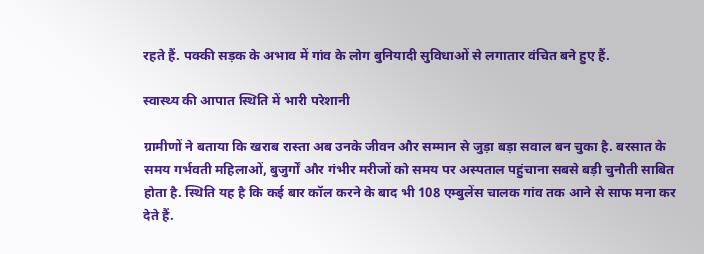रहते हैं. पक्की सड़क के अभाव में गांव के लोग बुनियादी सुविधाओं से लगातार वंचित बने हुए हैं.

स्वास्थ्य की आपात स्थिति में भारी परेशानी

ग्रामीणों ने बताया कि खराब रास्ता अब उनके जीवन और सम्मान से जुड़ा बड़ा सवाल बन चुका है. बरसात के समय गर्भवती महिलाओं, बुजुर्गों और गंभीर मरीजों को समय पर अस्पताल पहुंचाना सबसे बड़ी चुनौती साबित होता है. स्थिति यह है कि कई बार कॉल करने के बाद भी 108 एम्बुलेंस चालक गांव तक आने से साफ मना कर देते हैं.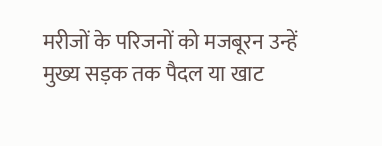मरीजों के परिजनों को मजबूरन उन्हें मुख्य सड़क तक पैदल या खाट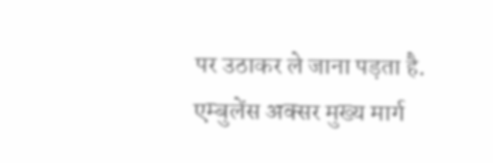पर उठाकर ले जाना पड़ता है. एम्बुलेंस अक्सर मुख्य मार्ग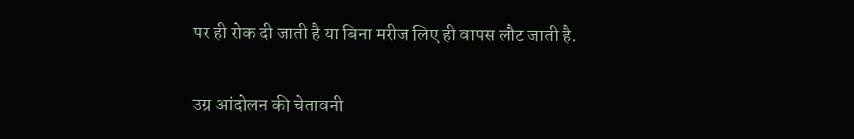पर ही रोक दी जाती है या बिना मरीज लिए ही वापस लौट जाती है.

उग्र आंदोलन की चेतावनी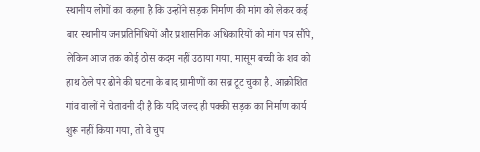स्थानीय लोगों का कहना है कि उन्होंने सड़क निर्माण की मांग को लेकर कई बार स्थानीय जनप्रतिनिधियों और प्रशासनिक अधिकारियों को मांग पत्र सौंपे, लेकिन आज तक कोई ठोस कदम नहीं उठाया गया. मासूम बच्ची के शव को हाथ ठेले पर ढोने की घटना के बाद ग्रामीणों का सब्र टूट चुका है. आक्रोशित गांव वालों ने चेतावनी दी है कि यदि जल्द ही पक्की सड़क का निर्माण कार्य शुरू नहीं किया गया, तो वे चुप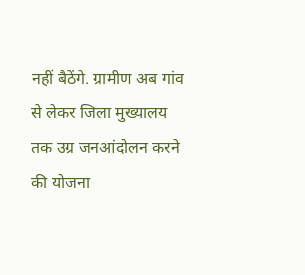नहीं बैठेंगे. ग्रामीण अब गांव से लेकर जिला मुख्यालय तक उग्र जनआंदोलन करने की योजना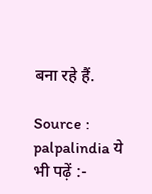बना रहे हैं.

Source : palpalindia ये भी पढ़ें :-